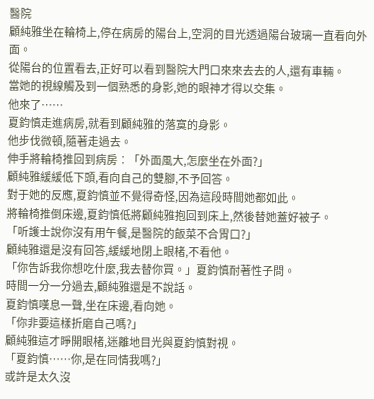醫院
顧純雅坐在輪椅上,停在病房的陽台上,空洞的目光透過陽台玻璃一直看向外面。
從陽台的位置看去,正好可以看到醫院大門口來來去去的人,還有車輛。
當她的視線觸及到一個熟悉的身影,她的眼神才得以交集。
他來了……
夏鈞慎走進病房,就看到顧純雅的落寞的身影。
他步伐微頓,隨著走過去。
伸手將輪椅推回到病房︰「外面風大,怎麼坐在外面?」
顧純雅緩緩低下頭,看向自己的雙腳,不予回答。
對于她的反應,夏鈞慎並不覺得奇怪,因為這段時間她都如此。
將輪椅推倒床邊,夏鈞慎低將顧純雅抱回到床上,然後替她蓋好被子。
「听護士說你沒有用午餐,是醫院的飯菜不合胃口?」
顧純雅還是沒有回答,緩緩地閉上眼楮,不看他。
「你告訴我你想吃什麼,我去替你買。」夏鈞慎耐著性子問。
時間一分一分過去,顧純雅還是不說話。
夏鈞慎嘆息一聲,坐在床邊,看向她。
「你非要這樣折磨自己嗎?」
顧純雅這才睜開眼楮,迷離地目光與夏鈞慎對視。
「夏鈞慎……你,是在同情我嗎?」
或許是太久沒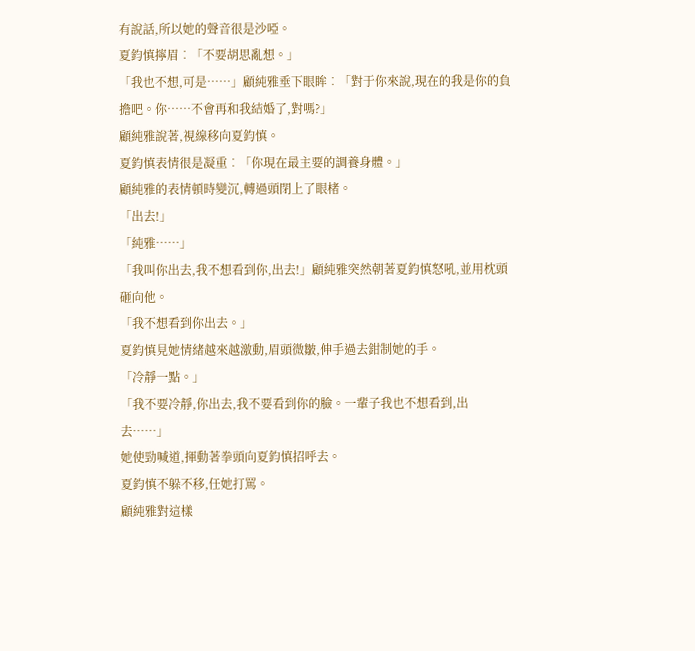有說話,所以她的聲音很是沙啞。
夏鈞慎擰眉︰「不要胡思亂想。」
「我也不想,可是……」顧純雅垂下眼眸︰「對于你來說,現在的我是你的負擔吧。你……不會再和我結婚了,對嗎?」
顧純雅說著,視線移向夏鈞慎。
夏鈞慎表情很是凝重︰「你現在最主要的調養身體。」
顧純雅的表情頓時變沉,轉過頭閉上了眼楮。
「出去!」
「純雅……」
「我叫你出去,我不想看到你,出去!」顧純雅突然朝著夏鈞慎怒吼,並用枕頭砸向他。
「我不想看到你出去。」
夏鈞慎見她情緒越來越激動,眉頭微皺,伸手過去鉗制她的手。
「冷靜一點。」
「我不要冷靜,你出去,我不要看到你的臉。一輩子我也不想看到,出去……」
她使勁喊道,揮動著拳頭向夏鈞慎招呼去。
夏鈞慎不躲不移,任她打罵。
顧純雅對這樣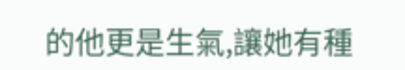的他更是生氣,讓她有種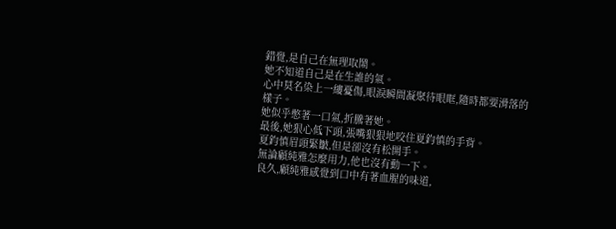錯覺,是自己在無理取鬧。
她不知道自己是在生誰的氣。
心中莫名染上一縷憂傷,眼淚瞬間凝聚待眼眶,隨時都要滑落的樣子。
她似乎憋著一口氣,折騰著她。
最後,她狠心低下頭,張嘴狠狠地咬住夏鈞慎的手背。
夏鈞慎眉頭緊皺,但是卻沒有松開手。
無論顧純雅怎麼用力,他也沒有動一下。
良久,顧純雅感覺到口中有著血腥的味道,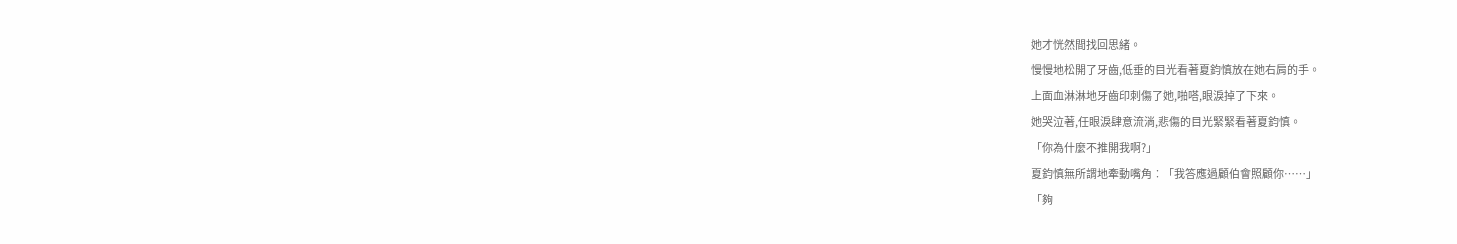她才恍然間找回思緒。
慢慢地松開了牙齒,低垂的目光看著夏鈞慎放在她右肩的手。
上面血淋淋地牙齒印刺傷了她,啪嗒,眼淚掉了下來。
她哭泣著,任眼淚肆意流淌,悲傷的目光緊緊看著夏鈞慎。
「你為什麼不推開我啊?」
夏鈞慎無所謂地牽動嘴角︰「我答應過顧伯會照顧你……」
「夠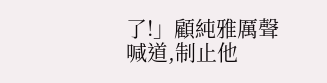了!」顧純雅厲聲喊道,制止他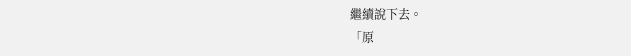繼續說下去。
「原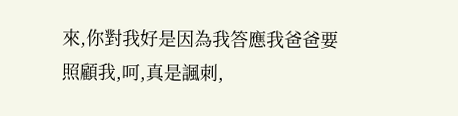來,你對我好是因為我答應我爸爸要照顧我,呵,真是諷刺,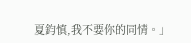夏鈞慎,我不要你的同情。」